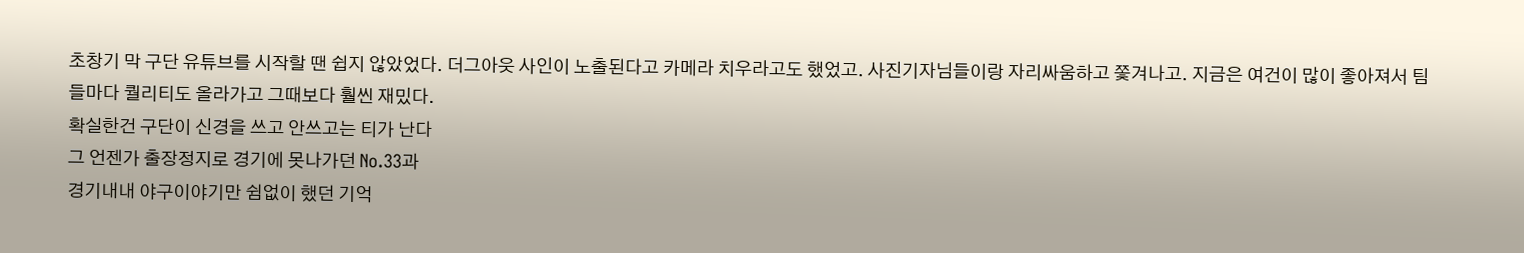초창기 막 구단 유튜브를 시작할 땐 쉽지 않았었다. 더그아웃 사인이 노출된다고 카메라 치우라고도 했었고. 사진기자님들이랑 자리싸움하고 쫓겨나고. 지금은 여건이 많이 좋아져서 팀들마다 퀄리티도 올라가고 그때보다 훨씬 재밌다.
확실한건 구단이 신경을 쓰고 안쓰고는 티가 난다
그 언젠가 출장정지로 경기에 못나가던 No.33과
경기내내 야구이야기만 쉼없이 했던 기억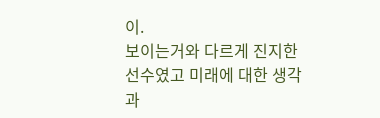이.
보이는거와 다르게 진지한 선수였고 미래에 대한 생각과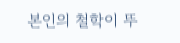본인의 철학이 뚜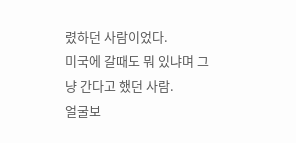렸하던 사람이었다.
미국에 갈때도 뭐 있냐며 그냥 간다고 했던 사람.
얼굴보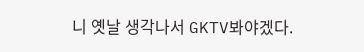니 옛날 생각나서 GKTV봐야겠다.